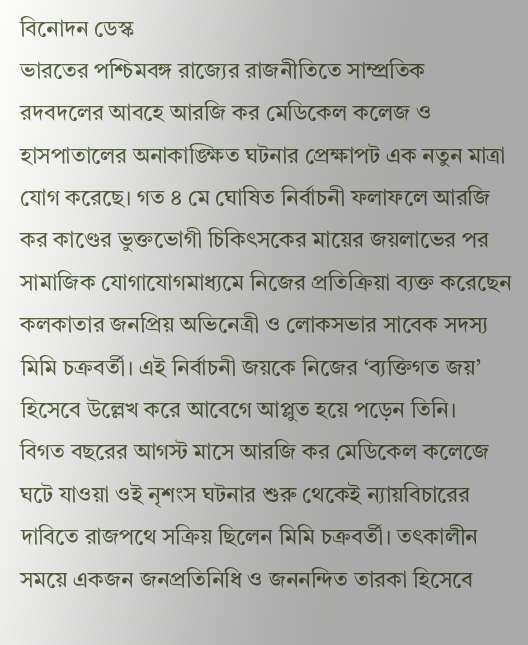বিনোদন ডেস্ক
ভারতের পশ্চিমবঙ্গ রাজ্যের রাজনীতিতে সাম্প্রতিক রদবদলের আবহে আরজি কর মেডিকেল কলেজ ও হাসপাতালের অনাকাঙ্ক্ষিত ঘটনার প্রেক্ষাপট এক নতুন মাত্রা যোগ করেছে। গত ৪ মে ঘোষিত নির্বাচনী ফলাফলে আরজি কর কাণ্ডের ভুক্তভোগী চিকিৎসকের মায়ের জয়লাভের পর সামাজিক যোগাযোগমাধ্যমে নিজের প্রতিক্রিয়া ব্যক্ত করেছেন কলকাতার জনপ্রিয় অভিনেত্রী ও লোকসভার সাবেক সদস্য মিমি চক্রবর্তী। এই নির্বাচনী জয়কে নিজের ‘ব্যক্তিগত জয়’ হিসেবে উল্লেখ করে আবেগে আপ্লুত হয়ে পড়েন তিনি।
বিগত বছরের আগস্ট মাসে আরজি কর মেডিকেল কলেজে ঘটে যাওয়া ওই নৃশংস ঘটনার শুরু থেকেই ন্যায়বিচারের দাবিতে রাজপথে সক্রিয় ছিলেন মিমি চক্রবর্তী। তৎকালীন সময়ে একজন জনপ্রতিনিধি ও জননন্দিত তারকা হিসেবে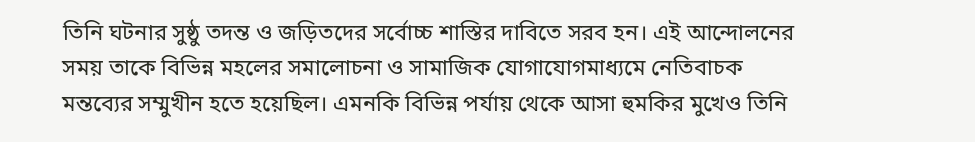তিনি ঘটনার সুষ্ঠু তদন্ত ও জড়িতদের সর্বোচ্চ শাস্তির দাবিতে সরব হন। এই আন্দোলনের সময় তাকে বিভিন্ন মহলের সমালোচনা ও সামাজিক যোগাযোগমাধ্যমে নেতিবাচক মন্তব্যের সম্মুখীন হতে হয়েছিল। এমনকি বিভিন্ন পর্যায় থেকে আসা হুমকির মুখেও তিনি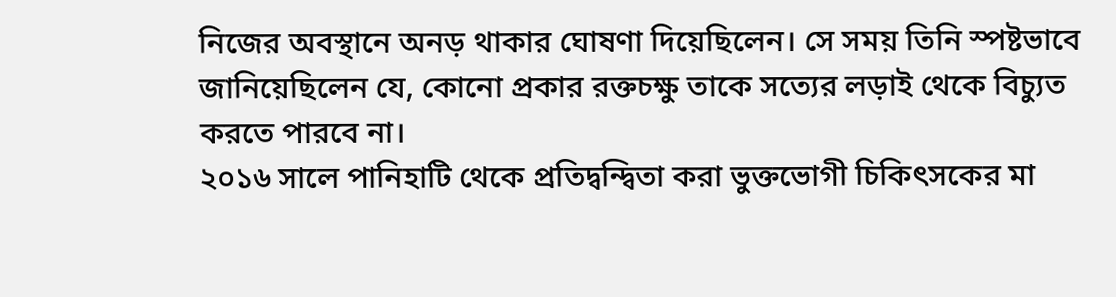নিজের অবস্থানে অনড় থাকার ঘোষণা দিয়েছিলেন। সে সময় তিনি স্পষ্টভাবে জানিয়েছিলেন যে, কোনো প্রকার রক্তচক্ষু তাকে সত্যের লড়াই থেকে বিচ্যুত করতে পারবে না।
২০১৬ সালে পানিহাটি থেকে প্রতিদ্বন্দ্বিতা করা ভুক্তভোগী চিকিৎসকের মা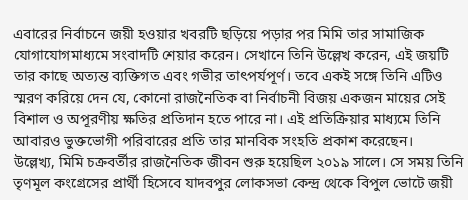এবারের নির্বাচনে জয়ী হওয়ার খবরটি ছড়িয়ে পড়ার পর মিমি তার সামাজিক যোগাযোগমাধ্যমে সংবাদটি শেয়ার করেন। সেখানে তিনি উল্লেখ করেন, এই জয়টি তার কাছে অত্যন্ত ব্যক্তিগত এবং গভীর তাৎপর্যপূর্ণ। তবে একই সঙ্গে তিনি এটিও স্মরণ করিয়ে দেন যে, কোনো রাজনৈতিক বা নির্বাচনী বিজয় একজন মায়ের সেই বিশাল ও অপূরণীয় ক্ষতির প্রতিদান হতে পারে না। এই প্রতিক্রিয়ার মাধ্যমে তিনি আবারও ভুক্তভোগী পরিবারের প্রতি তার মানবিক সংহতি প্রকাশ করেছেন।
উল্লেখ্য, মিমি চক্রবর্তীর রাজনৈতিক জীবন শুরু হয়েছিল ২০১৯ সালে। সে সময় তিনি তৃণমূল কংগ্রেসের প্রার্থী হিসেবে যাদবপুর লোকসভা কেন্দ্র থেকে বিপুল ভোটে জয়ী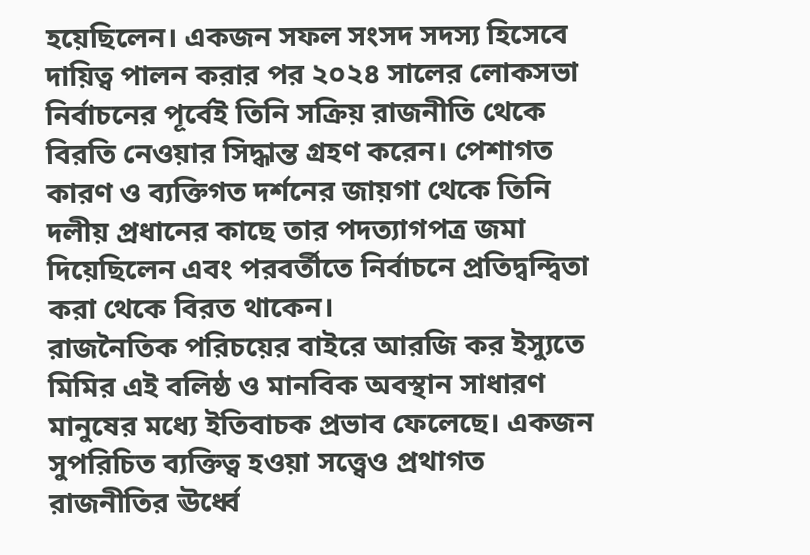হয়েছিলেন। একজন সফল সংসদ সদস্য হিসেবে দায়িত্ব পালন করার পর ২০২৪ সালের লোকসভা নির্বাচনের পূর্বেই তিনি সক্রিয় রাজনীতি থেকে বিরতি নেওয়ার সিদ্ধান্ত গ্রহণ করেন। পেশাগত কারণ ও ব্যক্তিগত দর্শনের জায়গা থেকে তিনি দলীয় প্রধানের কাছে তার পদত্যাগপত্র জমা দিয়েছিলেন এবং পরবর্তীতে নির্বাচনে প্রতিদ্বন্দ্বিতা করা থেকে বিরত থাকেন।
রাজনৈতিক পরিচয়ের বাইরে আরজি কর ইস্যুতে মিমির এই বলিষ্ঠ ও মানবিক অবস্থান সাধারণ মানুষের মধ্যে ইতিবাচক প্রভাব ফেলেছে। একজন সুপরিচিত ব্যক্তিত্ব হওয়া সত্ত্বেও প্রথাগত রাজনীতির ঊর্ধ্বে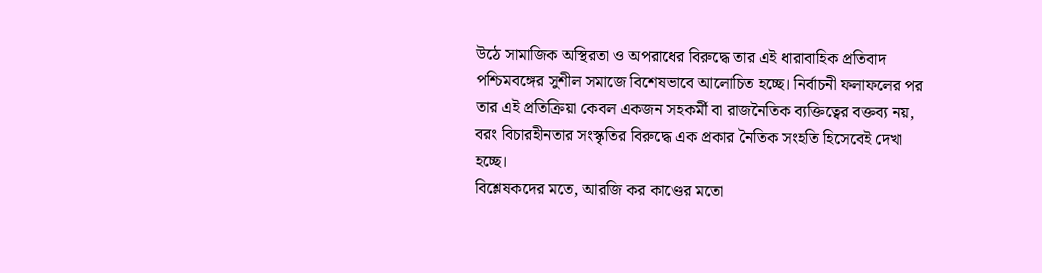উঠে সামাজিক অস্থিরতা ও অপরাধের বিরুদ্ধে তার এই ধারাবাহিক প্রতিবাদ পশ্চিমবঙ্গের সুশীল সমাজে বিশেষভাবে আলোচিত হচ্ছে। নির্বাচনী ফলাফলের পর তার এই প্রতিক্রিয়া কেবল একজন সহকর্মী বা রাজনৈতিক ব্যক্তিত্বের বক্তব্য নয়, বরং বিচারহীনতার সংস্কৃতির বিরুদ্ধে এক প্রকার নৈতিক সংহতি হিসেবেই দেখা হচ্ছে।
বিশ্লেষকদের মতে, আরজি কর কাণ্ডের মতো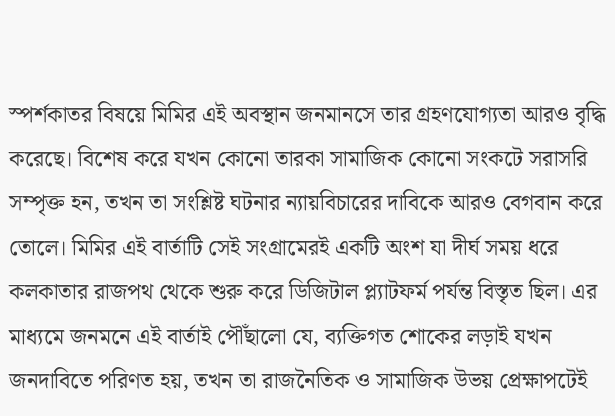স্পর্শকাতর বিষয়ে মিমির এই অবস্থান জনমানসে তার গ্রহণযোগ্যতা আরও বৃদ্ধি করেছে। বিশেষ করে যখন কোনো তারকা সামাজিক কোনো সংকটে সরাসরি সম্পৃক্ত হন, তখন তা সংশ্লিষ্ট ঘটনার ন্যায়বিচারের দাবিকে আরও বেগবান করে তোলে। মিমির এই বার্তাটি সেই সংগ্রামেরই একটি অংশ যা দীর্ঘ সময় ধরে কলকাতার রাজপথ থেকে শুরু করে ডিজিটাল প্ল্যাটফর্ম পর্যন্ত বিস্তৃত ছিল। এর মাধ্যমে জনমনে এই বার্তাই পৌঁছালো যে, ব্যক্তিগত শোকের লড়াই যখন জনদাবিতে পরিণত হয়, তখন তা রাজনৈতিক ও সামাজিক উভয় প্রেক্ষাপটেই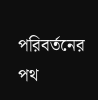পরিবর্তনের পথ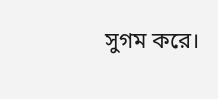সুগম করে।